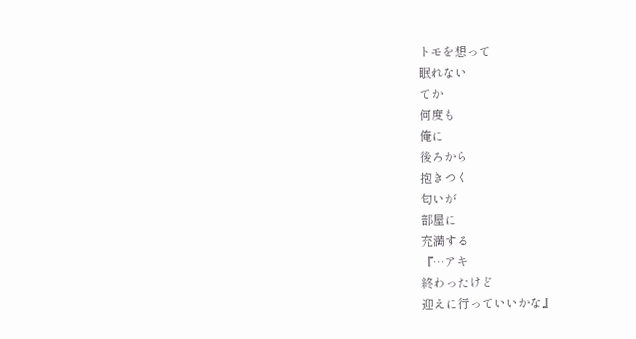トモを想って
眠れない
てか
何度も
俺に
後ろから
抱きつく
匂いが
部屋に
充満する
『…アキ
終わったけど
迎えに行っていいかな』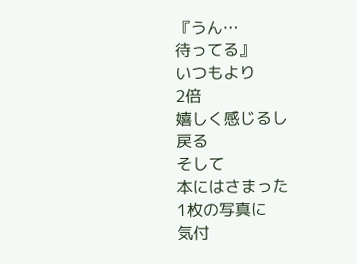『うん…
待ってる』
いつもより
2倍
嬉しく感じるし
戻る
そして
本にはさまった
1枚の写真に
気付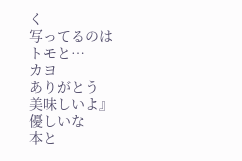く
写ってるのは
トモと…
カヨ
ありがとう
美味しいよ』
優しいな
本と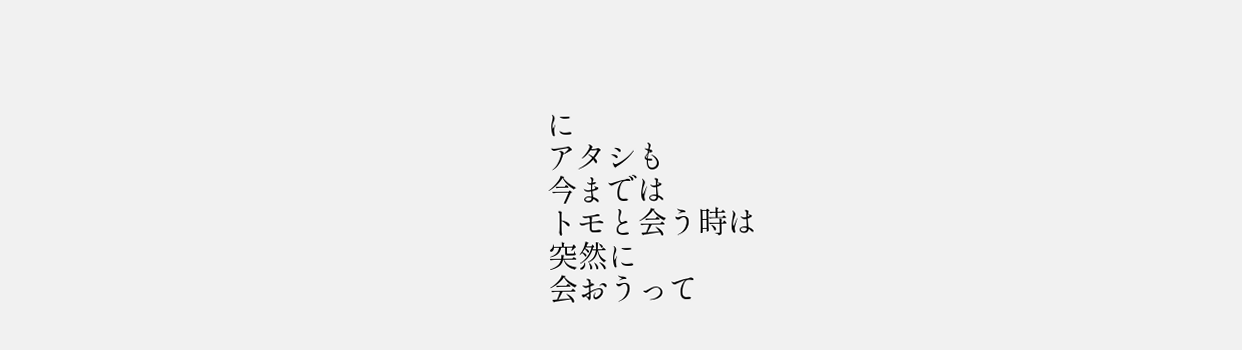に
アタシも
今までは
トモと会う時は
突然に
会おうって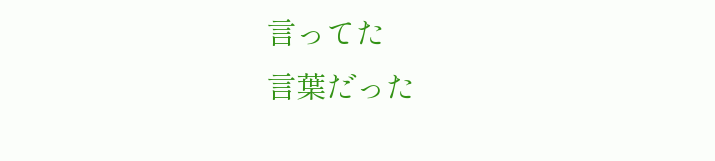言ってた
言葉だった